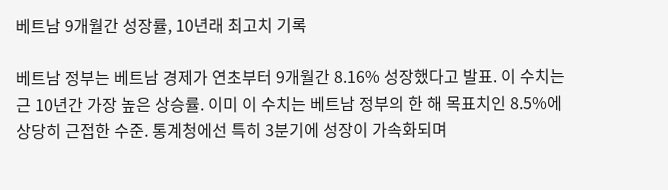베트남 9개월간 성장률, 10년래 최고치 기록

베트남 정부는 베트남 경제가 연초부터 9개월간 8.16% 성장했다고 발표. 이 수치는 근 10년간 가장 높은 상승률. 이미 이 수치는 베트남 정부의 한 해 목표치인 8.5%에 상당히 근접한 수준. 통계청에선 특히 3분기에 성장이 가속화되며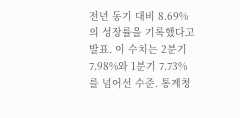전년 동기 대비 8.69%의 성장률을 기록했다고 발표. 이 수치는 2분기 7.98%와 1분기 7.73%를 넘어선 수준. 통계청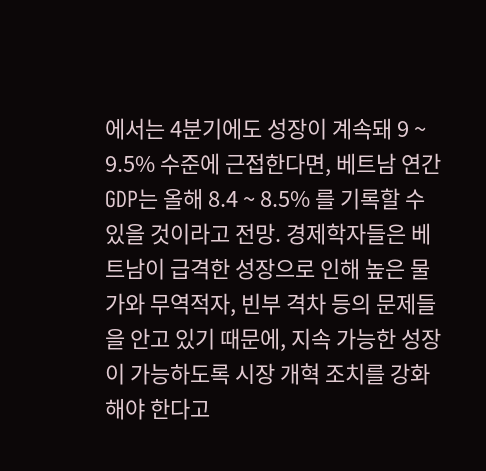에서는 4분기에도 성장이 계속돼 9 ~ 9.5% 수준에 근접한다면, 베트남 연간 GDP는 올해 8.4 ~ 8.5% 를 기록할 수 있을 것이라고 전망. 경제학자들은 베트남이 급격한 성장으로 인해 높은 물가와 무역적자, 빈부 격차 등의 문제들을 안고 있기 때문에, 지속 가능한 성장이 가능하도록 시장 개혁 조치를 강화해야 한다고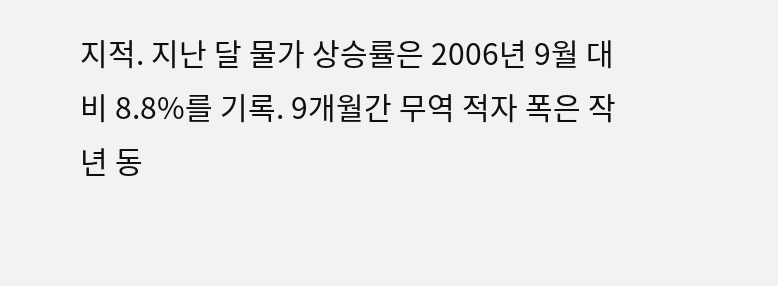지적. 지난 달 물가 상승률은 2006년 9월 대비 8.8%를 기록. 9개월간 무역 적자 폭은 작년 동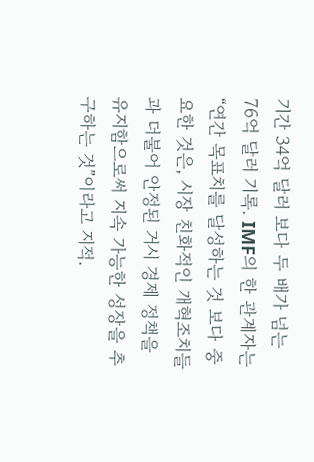기간 34억 달러 보다 두 배가 넘는 76억 달러 기록. IMF의 한 관계자는 “연간 목표치를 달성하는 것 보다 중요한 것은, 시장 친화적인 개혁조치들과 더불어 안정된 거시 경제 정책을 유지함으로써 지속 가능한 성장을 추구하는 것”이라고 지적.